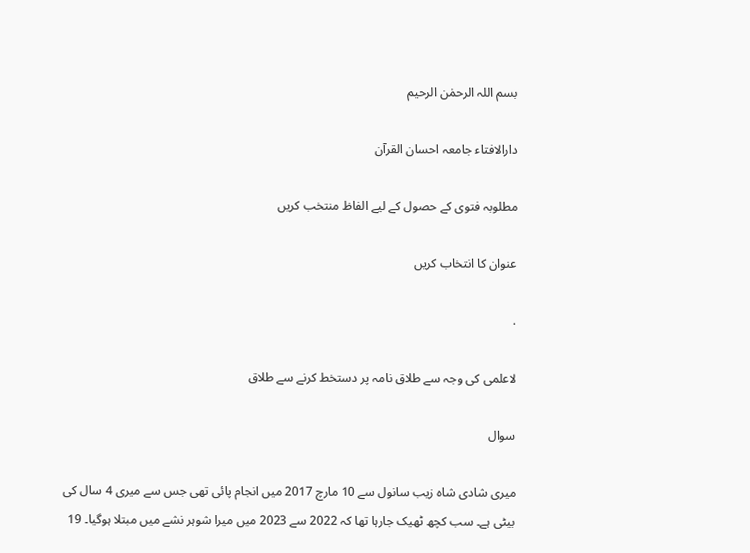بسم اللہ الرحمٰن الرحیم

دارالافتاء جامعہ احسان القرآن

مطلوبہ فتوی کے حصول کے لیے الفاظ منتخب کریں

عنوان کا انتخاب کریں

.

لاعلمی کی وجہ سے طلاق نامہ پر دستخط کرنے سے طلاق

سوال

میری شادی شاہ زیب سانول سے 10 مارچ 2017 میں انجام پائی تھی جس سے میری 4 سال کی بیٹی ہے۔ سب کچھ ٹھیک جارہا تھا کہ 2022 سے 2023 میں میرا شوہر نشے میں مبتلا ہوگیا۔ 19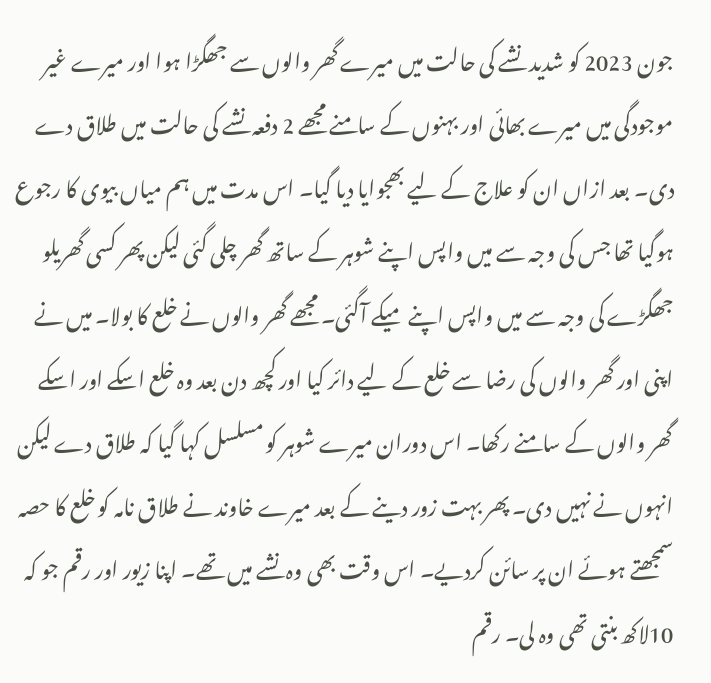جون 2023 کو شدید نشے کی حالت میں میرے گھر والوں سے جھگڑا ہوا اور میرے غیر موجودگی میں میرے بھائی اور بہنوں کے سامنے مجھے 2 دفعہ نشے کی حالت میں طلاق دے دی۔ بعد ازاں ان کو علاج کے لیے بھجوایا دیا گیا۔ اس مدت میں ہم میاں بیوی کا رجوع ہوگیا تھا جس کی وجہ سے میں واپس اپنے شوہر کے ساتھ گھر چلی گئی لیکن پھر کسی گھریلو جھگڑے کی وجہ سے میں واپس اپنے میکے آگئی۔ مجھے گھر والوں نے خلع کا بولا۔ میں نے اپنی اور گھر والوں کی رضا سے خلع کے لیے دائر کیا اور کچھ دن بعد وہ خلع اسکے اور اسکے گھر والوں کے سامنے رکھا۔ اس دوران میرے شوہر کو مسلسل کہا گیا کہ طلاق دے لیکن انہوں نے نہیں دی۔ پھر بہت زور دینے کے بعد میرے خاوند نے طلاق نامہ کو خلع کا حصہ سمجھتے ہوئے ان پر سائن کردیے۔ اس وقت بھی وہ نشے میں تھے۔ اپنا زیور اور رقم جو کہ 10لاکھ بنتی تھی وہ لی۔ رقم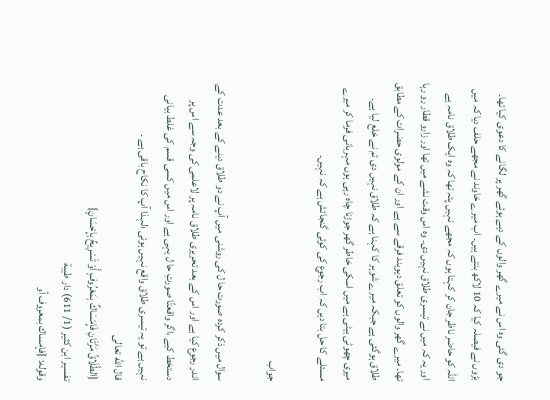جو دی گئی وہ اس نے میرے گھر والوں کے دیے ہوئے گھر پر لگانے کا دعوی کیا تھا۔ بڑوں نے فیصلہ کیا کہ 10 لاکھ بنتے ہیں۔ اب میرے خاوند نے مجھے حلف دیا کہ میں اللہ کو حاضر ناظر جان کر کہتا ہوں کہ مجھے نہیں پتہ تھا کہ وہ ایک طلاق نامہ ہے اور یہ کہ میں نے تیسری طلاق نہیں دی۔ وہ اس وقت نشے میں تھا اور زارو قطار رو رہا تھا۔ میرے گھر والوں کو تعلق دیوبند فرقے سے ہے اور ان کے مولوی حضرات کے مطابق طلاق ہوگئی ہے جبکہ میرے شوہر کا کہنا ہے کہ طلاق نہیں دی تم نے خلع لیا ہے۔ میری چھوٹی بیٹی ہے میں اسکی خاطر گھر جوڑنا چاہ رہی ہوں مہربانی فرما کر میرے مسئلے کا حل بتا دیں کہ اب رجوع کی کوئی گنجائش ہے کہ نہیں۔

جواب

سوال ميں ذكر كرده صورت حا ل كی روشنی ميں آپ نے دو طلاق دينے كے بعد عدت كے اندر رجوع كيا ہے اور اس كے بعد تحريری طلاق نامہ پر لاعلمی کی وجہ سے اس پر دستخط کیے ،اگر واقعتًا صورتِ حا ل یہی ہے اور اس میں کسی قسم کی غلط بیانی نہیں ہے تو یہ تیسری طلاق واقع نہیں ہوئی ؛لہذا آپ کا نکاح باقی ہے ۔
قال الله تعالى
{الطَّلَاقُ مَرَّتَانِ فَإِمْسَاكٌ بِمَعْرُوفٍ أَوْ تَسْرِيحٌ بِإِحْسَانٍ}
تفسير ابن كثير (1/ 611) دار طيبة
وقوله: {فإمساك بمعروف أو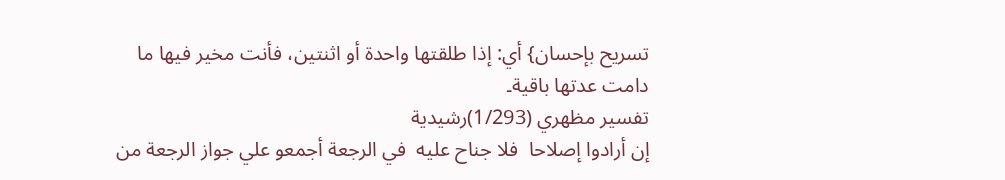تسريح بإحسان} أي: إذا طلقتها واحدة أو اثنتين، فأنت مخير فيها ما دامت عدتها باقية۔
تفسير مظهري (1/293)رشيدية
إن أرادوا إصلاحا  فلا جناح عليه  في الرجعة أجمعو علي جواز الرجعة من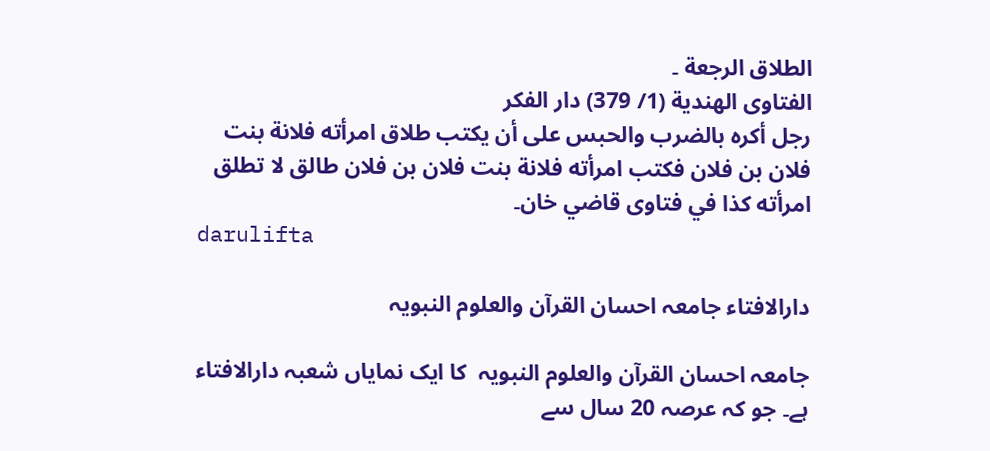الطلاق الرجعة ۔
الفتاوى الهندية (1/ 379) دار الفكر
رجل أكره بالضرب والحبس على أن يكتب طلاق امرأته فلانة بنت فلان بن فلان فكتب امرأته فلانة بنت فلان بن فلان طالق لا تطلق امرأته كذا في فتاوى قاضي خان۔
darulifta

دارالافتاء جامعہ احسان القرآن والعلوم النبویہ

جامعہ احسان القرآن والعلوم النبویہ  کا ایک نمایاں شعبہ دارالافتاء ہے۔ جو کہ عرصہ 20 سال سے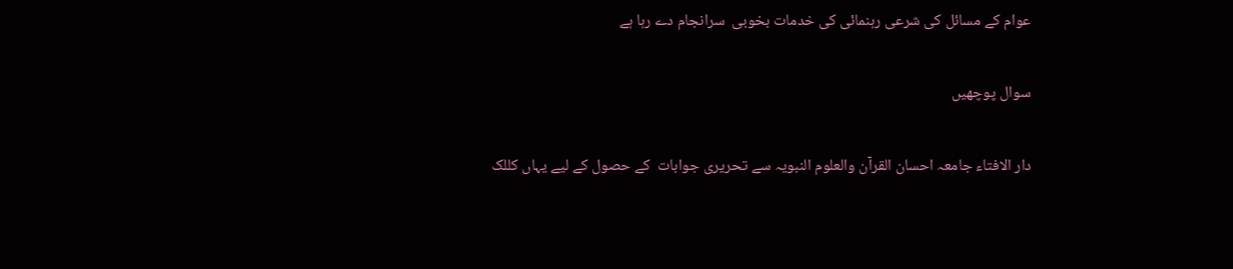عوام کے مسائل کی شرعی رہنمائی کی خدمات بخوبی  سرانجام دے رہا ہے

سوال پوچھیں

دار الافتاء جامعہ احسان القرآن والعلوم النبویہ سے تحریری جوابات  کے حصول کے لیے یہاں کللک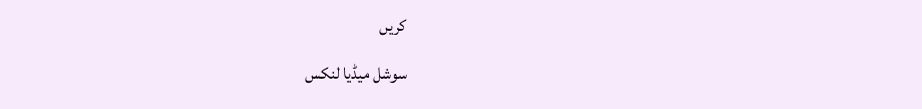کریں

سوشل میڈیا لنکس